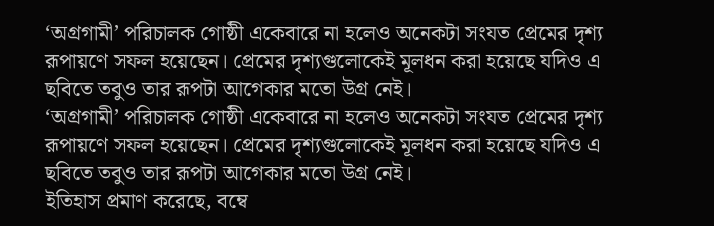‘অগ্রগামী’ পরিচালক গোষ্ঠী একেবারে না হলেও অনেকটা সংযত প্রেমের দৃশ্য রূপায়ণে সফল হয়েছেন। প্রেমের দৃশ্যগুলোকেই মূলধন করা হয়েছে যদিও এ ছবিতে তবুও তার রূপটা আগেকার মতো উগ্র নেই।
‘অগ্রগামী’ পরিচালক গোষ্ঠী একেবারে না হলেও অনেকটা সংযত প্রেমের দৃশ্য রূপায়ণে সফল হয়েছেন। প্রেমের দৃশ্যগুলোকেই মূলধন করা হয়েছে যদিও এ ছবিতে তবুও তার রূপটা আগেকার মতো উগ্র নেই।
ইতিহাস প্রমাণ করেছে, বম্বে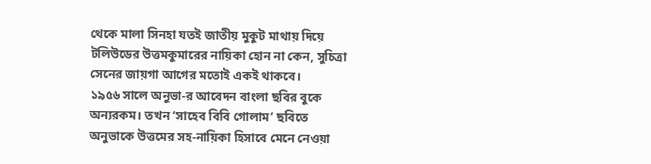থেকে মালা সিনহা যতই জাতীয় মুকুট মাথায় দিয়ে টলিউডের উত্তমকুমারের নায়িকা হোন না কেন, সুচিত্রা সেনের জায়গা আগের মতোই একই থাকবে।
১৯৫৬ সালে অনুভা-র আবেদন বাংলা ছবির বুকে অন্যরকম। তখন ‘সাহেব বিবি গোলাম’ ছবিতে অনুভাকে উত্তমের সহ-নায়িকা হিসাবে মেনে নেওয়া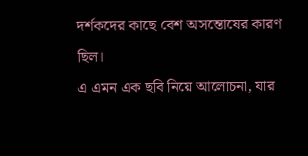দর্শকদের কাছে বেশ অসন্তোষের কারণ ছিল।
এ এমন এক ছবি নিয়ে আলোচনা, যার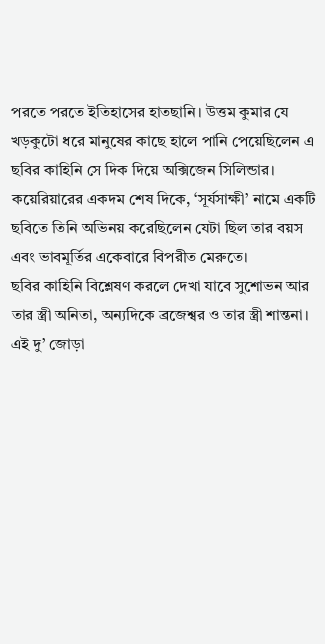পরতে পরতে ইতিহাসের হাতছানি। উত্তম কুমার যে খড়কুটো ধরে মানুষের কাছে হালে পানি পেয়েছিলেন এ ছবির কাহিনি সে দিক দিয়ে অক্সিজেন সিলিন্ডার।
কয়েরিয়ারের একদম শেষ দিকে, ‘সূর্যসাক্ষী’ নামে একটি ছবিতে তিনি অভিনয় করেছিলেন যেটা ছিল তার বয়স এবং ভাবমূর্তির একেবারে বিপরীত মেরুতে।
ছবির কাহিনি বিশ্লেষণ করলে দেখা যাবে সুশোভন আর তার স্ত্রী অনিতা, অন্যদিকে ব্রজেশ্বর ও তার স্ত্রী শান্তনা। এই দু’ জোড়া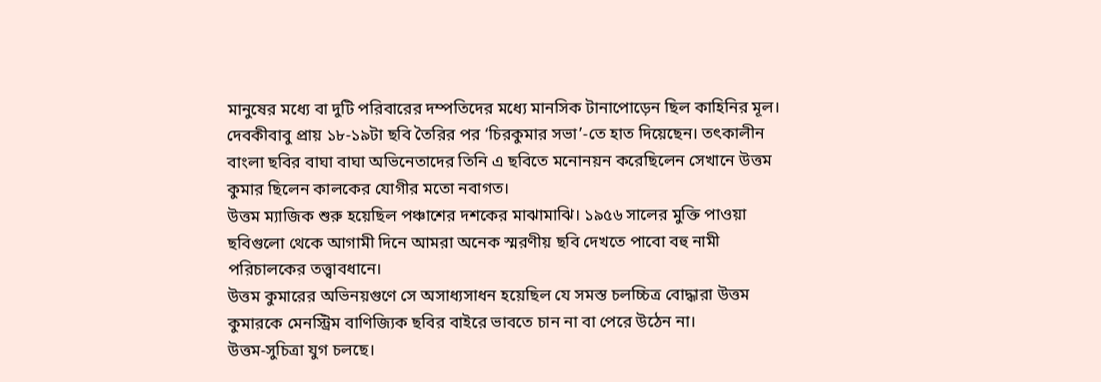মানুষের মধ্যে বা দুটি পরিবারের দম্পতিদের মধ্যে মানসিক টানাপোড়েন ছিল কাহিনির মূল।
দেবকীবাবু প্রায় ১৮-১৯টা ছবি তৈরির পর ‘চিরকুমার সভা’-তে হাত দিয়েছেন। তৎকালীন বাংলা ছবির বাঘা বাঘা অভিনেতাদের তিনি এ ছবিতে মনোনয়ন করেছিলেন সেখানে উত্তম কুমার ছিলেন কালকের যোগীর মতো নবাগত।
উত্তম ম্যাজিক শুরু হয়েছিল পঞ্চাশের দশকের মাঝামাঝি। ১৯৫৬ সালের মুক্তি পাওয়া ছবিগুলো থেকে আগামী দিনে আমরা অনেক স্মরণীয় ছবি দেখতে পাবো বহু নামী পরিচালকের তত্ত্বাবধানে।
উত্তম কুমারের অভিনয়গুণে সে অসাধ্যসাধন হয়েছিল যে সমস্ত চলচ্চিত্র বোদ্ধারা উত্তম কুমারকে মেনস্ট্রিম বাণিজ্যিক ছবির বাইরে ভাবতে চান না বা পেরে উঠেন না।
উত্তম-সুচিত্রা যুগ চলছে।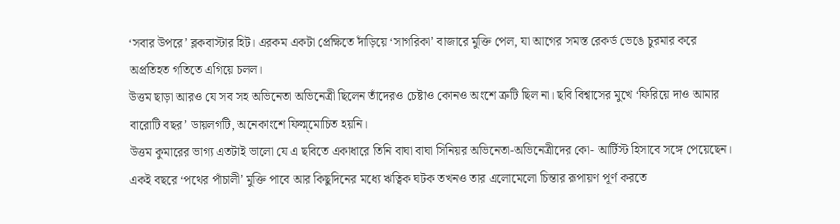‘সবার উপরে’ ব্লকবাস্টার হিট। এরকম একটা প্রেক্ষিতে দাঁড়িয়ে ‘সাগরিকা’ বাজারে মুক্তি পেল, যা আগের সমস্ত রেকর্ড ভেঙে চুরমার করে অপ্রতিহত গতিতে এগিয়ে চলল।
উত্তম ছাড়া আরও যে সব সহ অভিনেতা অভিনেত্রী ছিলেন তাঁদেরও চেষ্টাও কোনও অংশে ত্রুটি ছিল না। ছবি বিশ্বাসের মুখে ‘ফিরিয়ে দাও আমার বারোটি বছর’ ডায়লগটি, অনেকাংশে ফিল্ম্মোচিত হয়নি।
উত্তম কুমারের ভাগ্য এতটাই ভালো যে এ ছবিতে একাধারে তিনি বাঘা বাঘা সিনিয়র অভিনেতা-অভিনেত্রীদের কো- আর্টিস্ট হিসাবে সঙ্গে পেয়েছেন।
একই বছরে ‘পথের পাঁচালী’ মুক্তি পাবে আর কিছুদিনের মধ্যে ঋত্বিক ঘটক তখনও তার এলোমেলো চিন্তার রূপায়ণ পূর্ণ করতে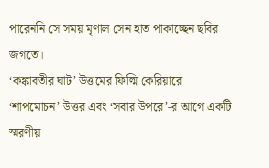পারেননি সে সময় মৃণাল সেন হাত পাকাচ্ছেন ছবির জগতে।
‘কঙ্কাবতীর ঘাট’ উত্তমের ফিল্মি কেরিয়ারে ‘শাপমোচন’ উত্তর এবং ‘সবার উপরে’-র আগে একটি স্মরণীয়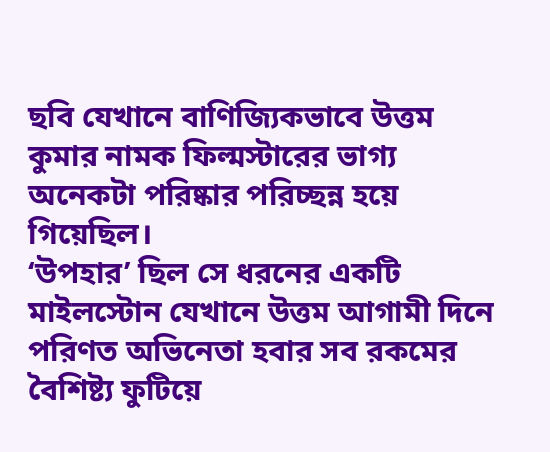ছবি যেখানে বাণিজ্যিকভাবে উত্তম কুমার নামক ফিল্মস্টারের ভাগ্য অনেকটা পরিষ্কার পরিচ্ছন্ন হয়ে গিয়েছিল।
‘উপহার’ ছিল সে ধরনের একটি মাইলস্টোন যেখানে উত্তম আগামী দিনে পরিণত অভিনেতা হবার সব রকমের বৈশিষ্ট্য ফুটিয়ে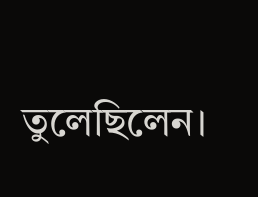তুলেছিলেন।